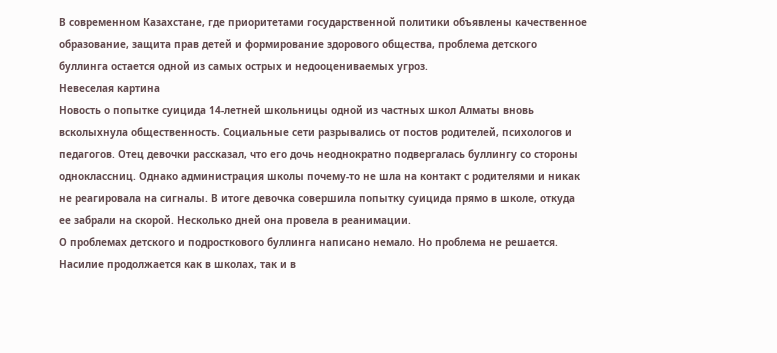В современном Казахстане, где приоритетами государственной политики объявлены качественное образование, защита прав детей и формирование здорового общества, проблема детского буллинга остается одной из самых острых и недооцениваемых угроз.
Невеселая картина
Новость о попытке суицида 14-летней школьницы одной из частных школ Алматы вновь всколыхнула общественность. Социальные сети разрывались от постов родителей, психологов и педагогов. Отец девочки рассказал, что его дочь неоднократно подвергалась буллингу со стороны одноклассниц. Однако администрация школы почему-то не шла на контакт с родителями и никак не реагировала на сигналы. В итоге девочка совершила попытку суицида прямо в школе, откуда ее забрали на скорой. Несколько дней она провела в реанимации.
О проблемах детского и подросткового буллинга написано немало. Но проблема не решается. Насилие продолжается как в школах, так и в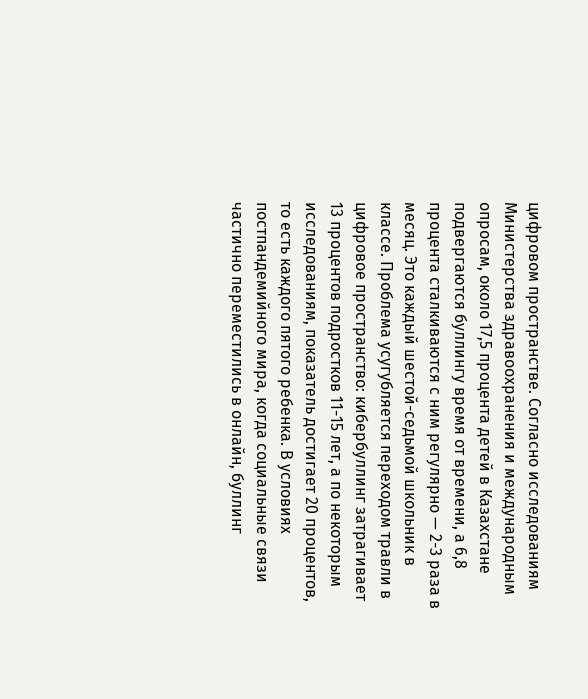цифровом пространстве. Согласно исследованиям Министерства здравоохранения и международным опросам, около 17,5 процента детей в Казахстане подвергаются буллингу время от времени, а 6,8 процента сталкиваются с ним регулярно — 2-3 раза в месяц. Это каждый шестой-седьмой школьник в классе. Проблема усугубляется переходом травли в цифровое пространство: кибербуллинг затрагивает 13 процентов подростков 11-15 лет, а по некоторым исследованиям, показатель достигает 20 процентов, то есть каждого пятого ребенка. В условиях постпандемийного мира, когда социальные связи частично переместились в онлайн, буллинг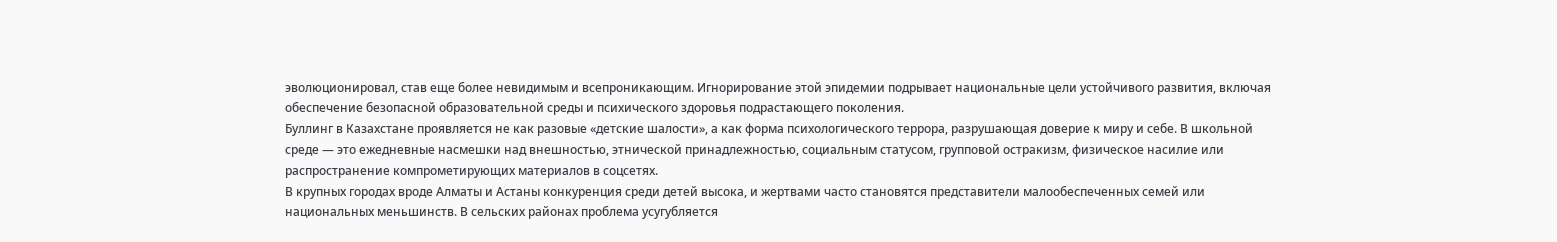эволюционировал, став еще более невидимым и всепроникающим. Игнорирование этой эпидемии подрывает национальные цели устойчивого развития, включая обеспечение безопасной образовательной среды и психического здоровья подрастающего поколения.
Буллинг в Казахстане проявляется не как разовые «детские шалости», а как форма психологического террора, разрушающая доверие к миру и себе. В школьной среде — это ежедневные насмешки над внешностью, этнической принадлежностью, социальным статусом, групповой остракизм, физическое насилие или распространение компрометирующих материалов в соцсетях.
В крупных городах вроде Алматы и Астаны конкуренция среди детей высока, и жертвами часто становятся представители малообеспеченных семей или национальных меньшинств. В сельских районах проблема усугубляется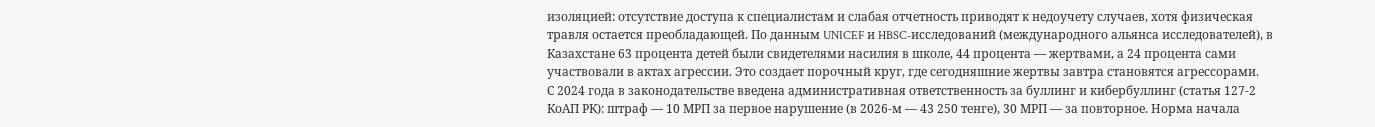изоляцией: отсутствие доступа к специалистам и слабая отчетность приводят к недоучету случаев, хотя физическая травля остается преобладающей. По данным UNICEF и HBSC-исследований (международного альянса исследователей), в Казахстане 63 процента детей были свидетелями насилия в школе, 44 процента — жертвами, а 24 процента сами участвовали в актах агрессии. Это создает порочный круг, где сегодняшние жертвы завтра становятся агрессорами.
С 2024 года в законодательстве введена административная ответственность за буллинг и кибербуллинг (статья 127-2 КоАП РК): штраф — 10 МРП за первое нарушение (в 2026-м — 43 250 тенге), 30 МРП — за повторное. Норма начала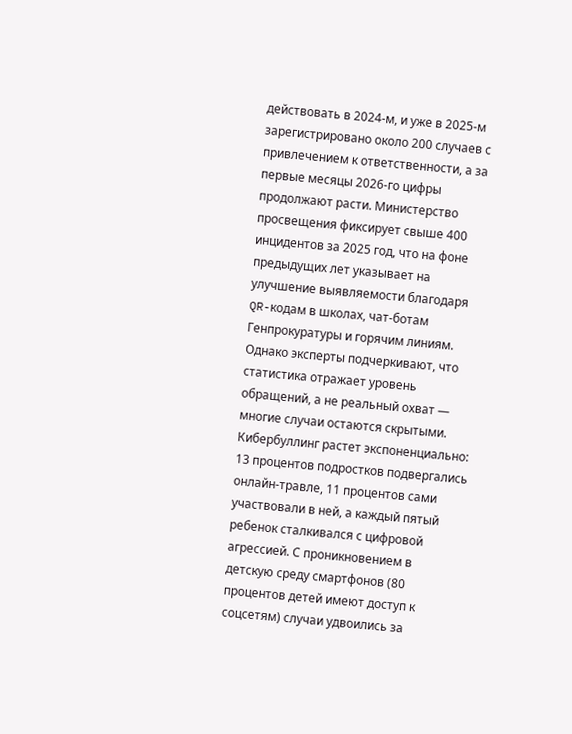действовать в 2024-м, и уже в 2025-м зарегистрировано около 200 случаев с привлечением к ответственности, а за первые месяцы 2026-го цифры продолжают расти. Министерство просвещения фиксирует свыше 400 инцидентов за 2025 год, что на фоне предыдущих лет указывает на улучшение выявляемости благодаря QR-кодам в школах, чат-ботам Генпрокуратуры и горячим линиям. Однако эксперты подчеркивают, что статистика отражает уровень обращений, а не реальный охват — многие случаи остаются скрытыми. Кибербуллинг растет экспоненциально: 13 процентов подростков подвергались онлайн-травле, 11 процентов сами участвовали в ней, а каждый пятый ребенок сталкивался с цифровой агрессией. С проникновением в детскую среду смартфонов (80 процентов детей имеют доступ к соцсетям) случаи удвоились за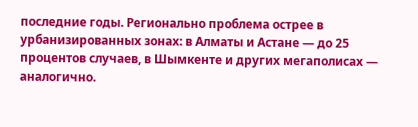последние годы. Регионально проблема острее в урбанизированных зонах: в Алматы и Астане — до 25 процентов случаев, в Шымкенте и других мегаполисах — аналогично.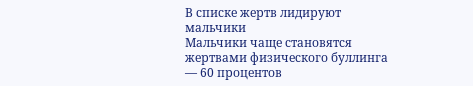В списке жертв лидируют мальчики
Мальчики чаще становятся жертвами физического буллинга — 60 процентов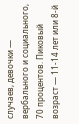случаев, девочки — вербального и социального, 70 процентов. Пиковый возраст — 11-14 лет или 8-й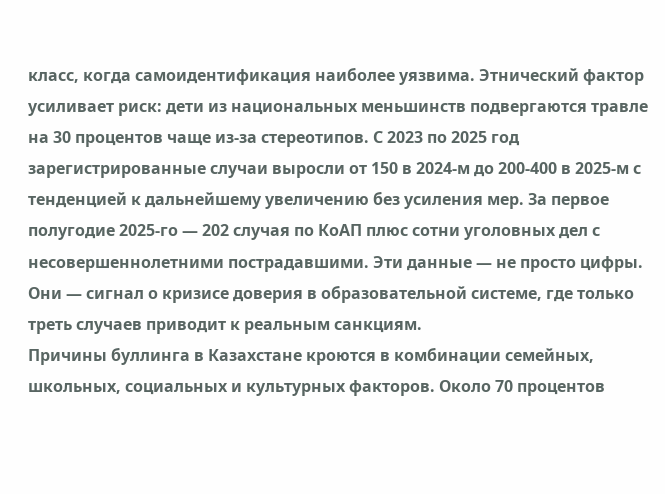класс, когда самоидентификация наиболее уязвима. Этнический фактор усиливает риск: дети из национальных меньшинств подвергаются травле на 30 процентов чаще из-за стереотипов. С 2023 по 2025 год зарегистрированные случаи выросли от 150 в 2024-м до 200-400 в 2025-м с тенденцией к дальнейшему увеличению без усиления мер. За первое полугодие 2025-го — 202 случая по КоАП плюс сотни уголовных дел с несовершеннолетними пострадавшими. Эти данные — не просто цифры. Они — сигнал о кризисе доверия в образовательной системе, где только треть случаев приводит к реальным санкциям.
Причины буллинга в Казахстане кроются в комбинации семейных, школьных, социальных и культурных факторов. Около 70 процентов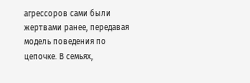агрессоров сами были жертвами ранее, передавая модель поведения по цепочке. В семьях,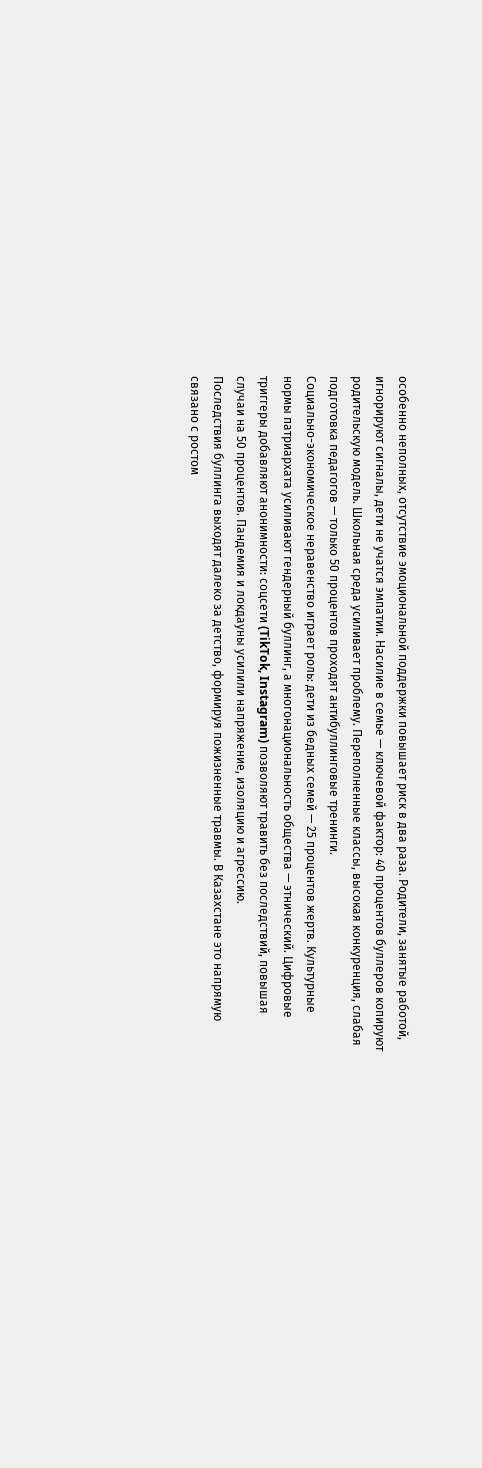особенно неполных, отсутствие эмоциональной поддержки повышает риск в два раза. Родители, занятые работой, игнорируют сигналы, дети не учатся эмпатии. Насилие в семье — ключевой фактор: 40 процентов буллеров копируют родительскую модель. Школьная среда усиливает проблему. Переполненные классы, высокая конкуренция, слабая подготовка педагогов — только 50 процентов проходят антибуллинговые тренинги.
Социально-экономическое неравенство играет роль: дети из бедных семей — 25 процентов жертв. Культурные нормы патриархата усиливают гендерный буллинг, а многонациональность общества — этнический. Цифровые триггеры добавляют анонимности: соцсети (TikTok, Instagram) позволяют травить без последствий, повышая случаи на 50 процентов. Пандемия и локдауны усилили напряжение, изоляцию и агрессию.
Последствия буллинга выходят далеко за детство, формируя пожизненные травмы. В Казахстане это напрямую связано с ростом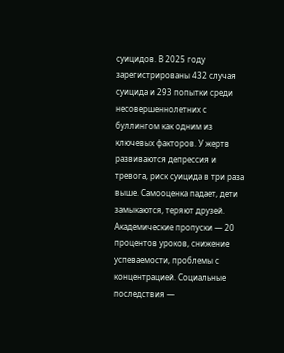суицидов. В 2025 году зарегистрированы 432 случая суицида и 293 попытки среди несовершеннолетних с буллингом как одним из ключевых факторов. У жертв развиваются депрессия и тревога, риск суицида в три раза выше. Самооценка падает, дети замыкаются, теряют друзей. Академические пропуски — 20 процентов уроков, снижение успеваемости, проблемы с концентрацией. Социальные последствия —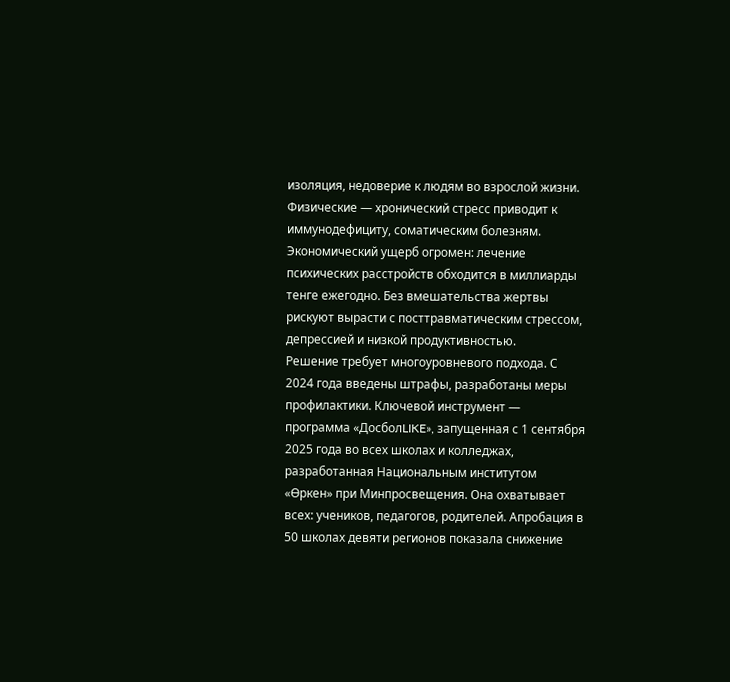изоляция, недоверие к людям во взрослой жизни. Физические — хронический стресс приводит к иммунодефициту, соматическим болезням. Экономический ущерб огромен: лечение психических расстройств обходится в миллиарды тенге ежегодно. Без вмешательства жертвы рискуют вырасти с посттравматическим стрессом, депрессией и низкой продуктивностью.
Решение требует многоуровневого подхода. С 2024 года введены штрафы, разработаны меры профилактики. Ключевой инструмент — программа «ДосболLIKE», запущенная с 1 сентября 2025 года во всех школах и колледжах, разработанная Национальным институтом «Өркен» при Минпросвещения. Она охватывает всех: учеников, педагогов, родителей. Апробация в 50 школах девяти регионов показала снижение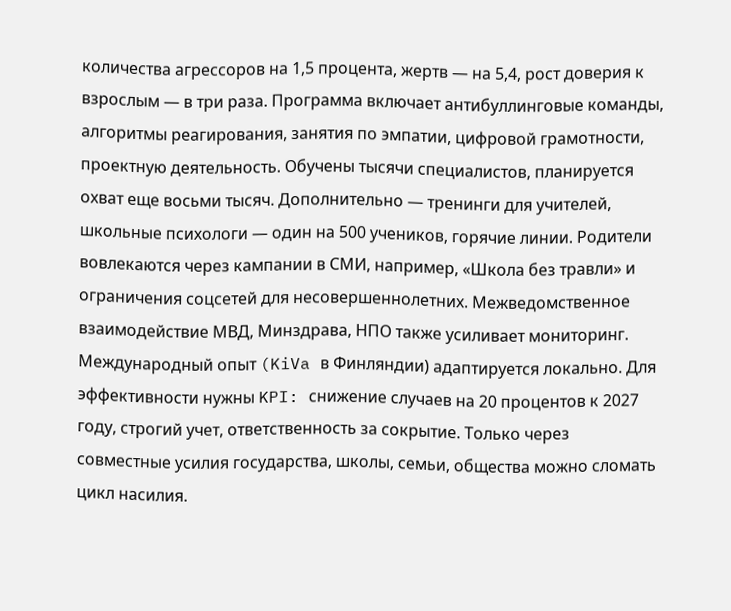количества агрессоров на 1,5 процента, жертв — на 5,4, рост доверия к взрослым — в три раза. Программа включает антибуллинговые команды, алгоритмы реагирования, занятия по эмпатии, цифровой грамотности, проектную деятельность. Обучены тысячи специалистов, планируется охват еще восьми тысяч. Дополнительно — тренинги для учителей, школьные психологи — один на 500 учеников, горячие линии. Родители вовлекаются через кампании в СМИ, например, «Школа без травли» и ограничения соцсетей для несовершеннолетних. Межведомственное взаимодействие МВД, Минздрава, НПО также усиливает мониторинг. Международный опыт (KiVa в Финляндии) адаптируется локально. Для эффективности нужны KPI: снижение случаев на 20 процентов к 2027 году, строгий учет, ответственность за сокрытие. Только через совместные усилия государства, школы, семьи, общества можно сломать цикл насилия.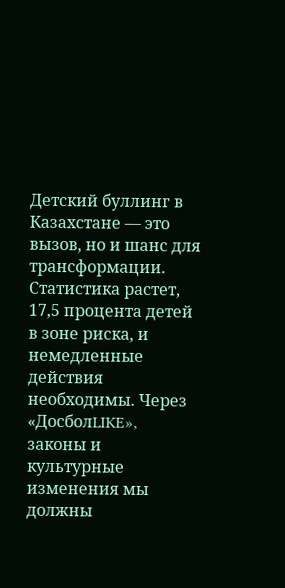Детский буллинг в Казахстане — это вызов, но и шанс для трансформации. Статистика растет, 17,5 процента детей в зоне риска, и немедленные действия необходимы. Через «ДосболLIKE», законы и культурные изменения мы должны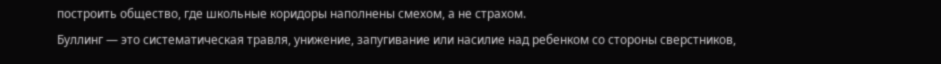построить общество, где школьные коридоры наполнены смехом, а не страхом.
Буллинг — это систематическая травля, унижение, запугивание или насилие над ребенком со стороны сверстников,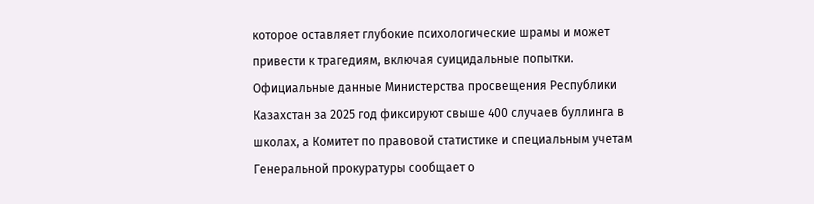которое оставляет глубокие психологические шрамы и может привести к трагедиям, включая суицидальные попытки. Официальные данные Министерства просвещения Республики Казахстан за 2025 год фиксируют свыше 400 случаев буллинга в школах, а Комитет по правовой статистике и специальным учетам Генеральной прокуратуры сообщает о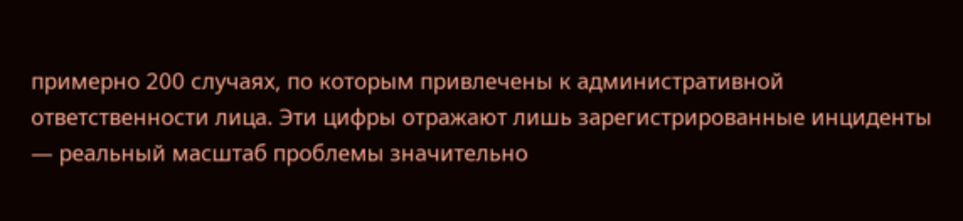примерно 200 случаях, по которым привлечены к административной ответственности лица. Эти цифры отражают лишь зарегистрированные инциденты — реальный масштаб проблемы значительно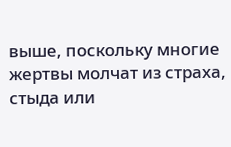выше, поскольку многие жертвы молчат из страха, стыда или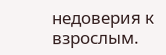недоверия к взрослым.